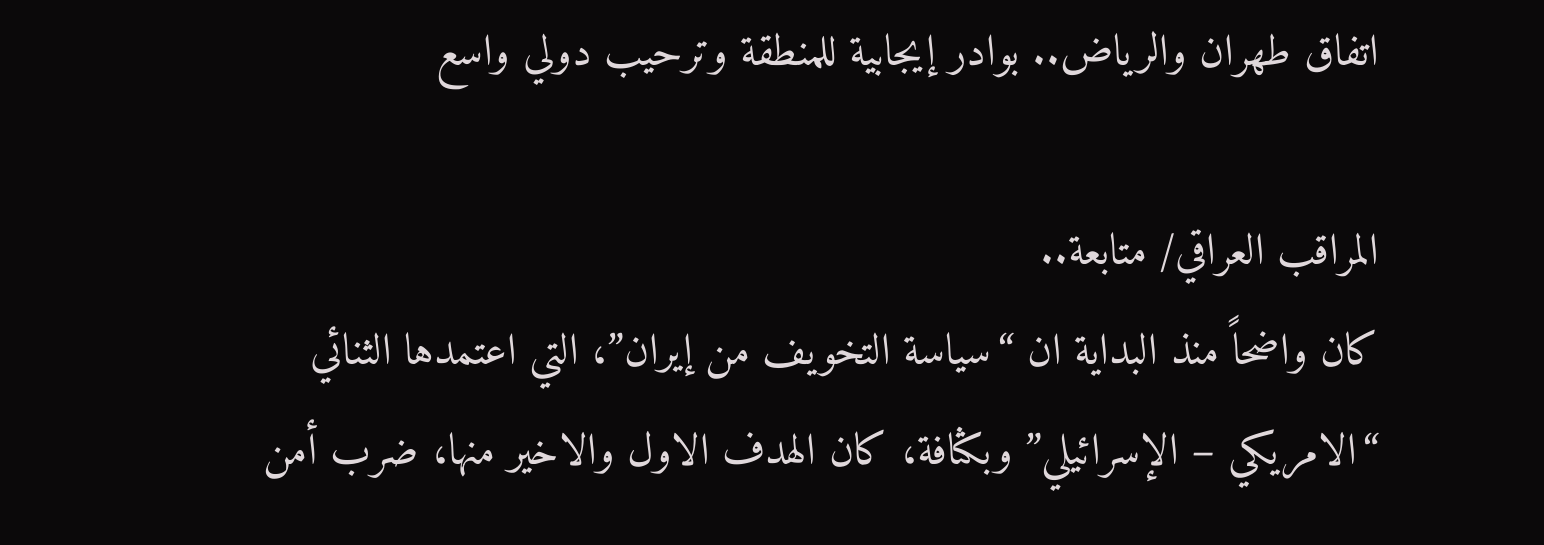اتفاق طهران والرياض.. بوادر إيجابية للمنطقة وترحيب دولي واسع

المراقب العراقي/ متابعة..
كان واضحاً منذ البداية ان “سياسة التخويف من إيران”، التي اعتمدها الثنائي “الامريكي – الإسرائيلي” وبكثافة، كان الهدف الاول والاخير منها، ضرب أمن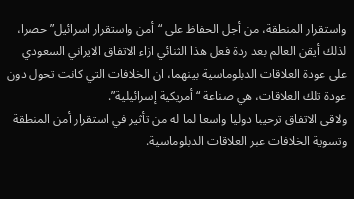واستقرار المنطقة، من أجل الحفاظ على “أمن واستقرار اسرائيل” حصرا، لذلك أيقن العالم بعد ردة فعل هذا الثنائي ازاء الاتفاق الايراني السعودي على عودة العلاقات الدبلوماسية بينهما، ان الخلافات التي كانت تحول دون عودة تلك العلاقات، هي صناعة “أمريكية إسرائيلية”.
ولاقى الاتفاق ترحيبا دوليا واسعا لما له من تأثير في استقرار أمن المنطقة وتسوية الخلافات عبر العلاقات الدبلوماسية.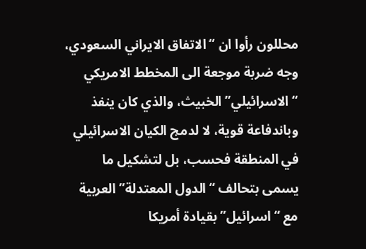محللون رأوا ان “الاتفاق الايراني السعودي، وجه ضربة موجعة الى المخطط الامريكي “الاسرائيلي” الخبيث، والذي كان ينفذ وباندفاعة قوية، لا لدمج الكيان الاسرائيلي في المنطقة فحسب، بل لتشكيل ما يسمى بتحالف “الدول المعتدلة” العربية مع “اسرائيل” بقيادة أمريكا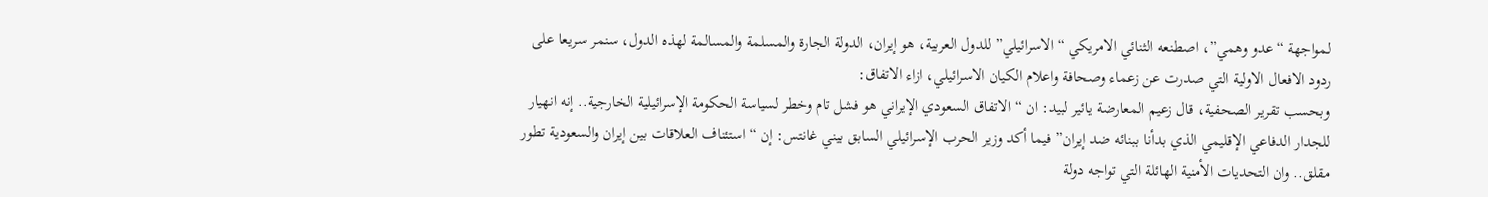لمواجهة “عدو وهمي”، اصطنعه الثنائي الامريكي “الاسرائيلي” للدول العربية، هو إيران، الدولة الجارة والمسلمة والمسالمة لهذه الدول، سنمر سريعا على ردود الافعال الاولية التي صدرت عن زعماء وصحافة واعلام الكيان الاسرائيلي، ازاء الاتفاق:
وبحسب تقرير الصحفية، قال زعيم المعارضة يائير لبيد: ان “الاتفاق السعودي الإيراني هو فشل تام وخطر لسياسة الحكومة الإسرائيلية الخارجية.. إنه انهيار للجدار الدفاعي الإقليمي الذي بدأنا ببنائه ضد إيران” فيما أكد وزير الحرب الإسرائيلي السابق بيني غانتس: إن “استئناف العلاقات بين إيران والسعودية تطور مقلق.. وان التحديات الأمنية الهائلة التي تواجه دولة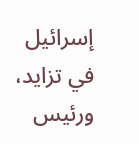إسرائيل في تزايد، ورئيس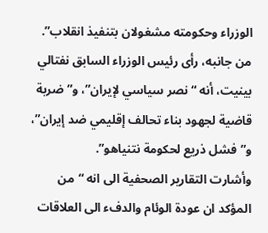الوزراء وحكومته مشغولان بتنفيذ انقلاب”.
من جانبه، رأى رئيس الوزراء السابق نفتالي بينيت، أنه “نصر سياسي لإيران”، و”ضربة قاضية لجهود بناء تحالف إقليمي ضد إيران”، و”فشل ذريع لحكومة نتنياهو”.
وأشارت التقارير الصحفية الى انه “من المؤكد ان عودة الوئام والدفء الى العلاقات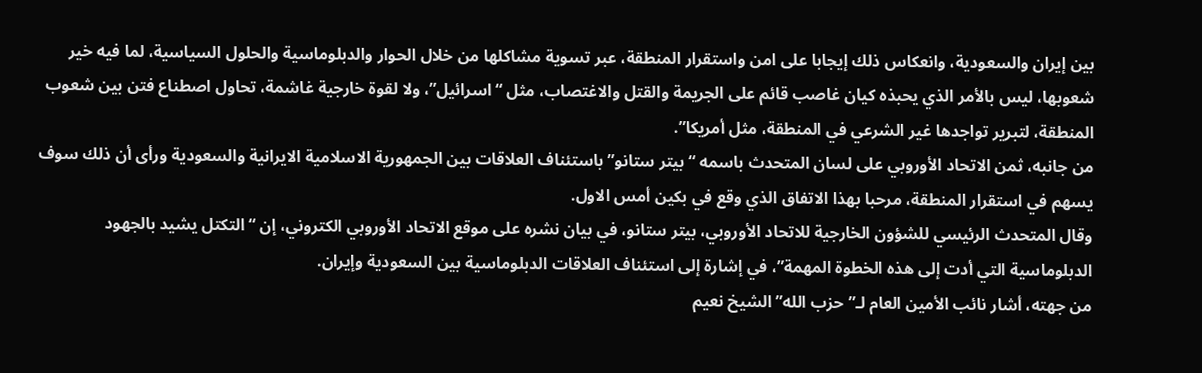بين إيران والسعودية، وانعكاس ذلك إيجابا على امن واستقرار المنطقة، عبر تسوية مشاكلها من خلال الحوار والدبلوماسية والحلول السياسية، لما فيه خير شعوبها، ليس بالأمر الذي يحبذه كيان غاصب قائم على الجريمة والقتل والاغتصاب، مثل “اسرائيل”، ولا لقوة خارجية غاشمة، تحاول اصطناع فتن بين شعوب المنطقة، لتبرير تواجدها غير الشرعي في المنطقة، مثل أمريكا”.
من جانبه، ثمن الاتحاد الأوروبي على لسان المتحدث باسمه “بیتر ستانو” باستئناف العلاقات بين الجمهورية الاسلامية الايرانية والسعودية ورأى أن ذلك سوف يسهم في استقرار المنطقة، مرحبا بهذا الاتفاق الذي وقع في بكين أمس الاول.
وقال المتحدث الرئيسي للشؤون الخارجية للاتحاد الأوروبي، بيتر ستانو، في بيان نشره على موقع الاتحاد الأوروبي الكتروني، إن “التكتل يشيد بالجهود الدبلوماسية التي أدت إلى هذه الخطوة المهمة”، في إشارة إلى استئناف العلاقات الدبلوماسية بين السعودية وإيران.
من جهته، أشار نائب الأمين العام لـ”حزب الله” الشيخ نعيم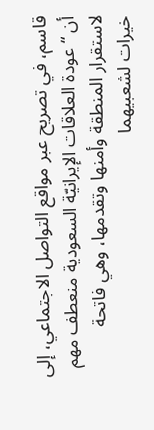قاسم، في تصريح عبر مواقع التواصل الاجتماعي، إلى أن “عودة العلاقات الإيرانيّة السعودية منعطف مهم لاستقرار المنطقة وأمنها وتقدمها، وهي فاتحة خيرات لشعبيهما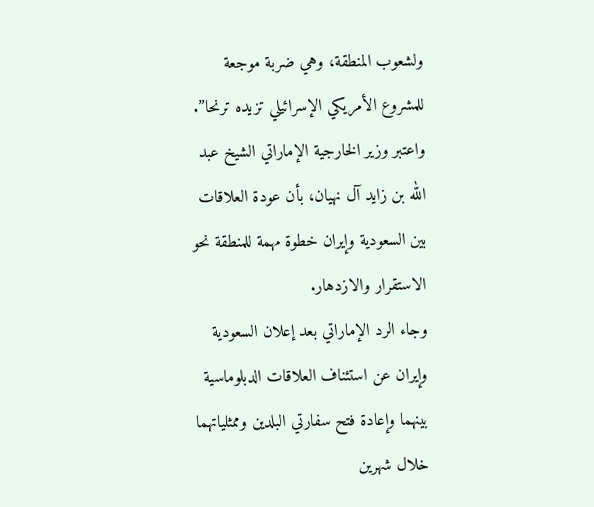ولشعوب المنطقة، وهي ضربة موجعة للمشروع الأمريكي الإسرائيلي تزيده ترنحا”.
واعتبر وزير الخارجية الإماراتي الشيخ عبد الله بن زايد آل نهيان، بأن عودة العلاقات بين السعودية وإيران خطوة مهمة للمنطقة نحو الاستقرار والازدهار.
وجاء الرد الإماراتي بعد إعلان السعودية وإيران عن استئناف العلاقات الدبلوماسية بينهما وإعادة فتح سفارتي البلدين وممثلياتهما خلال شهرين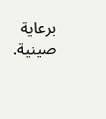برعاية صينية.